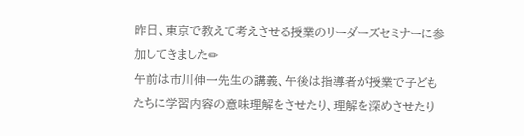昨日、東京で教えて考えさせる授業のリーダーズセミナーに参加してきました✏
午前は市川伸一先生の講義、午後は指導者が授業で子どもたちに学習内容の意味理解をさせたり、理解を深めさせたり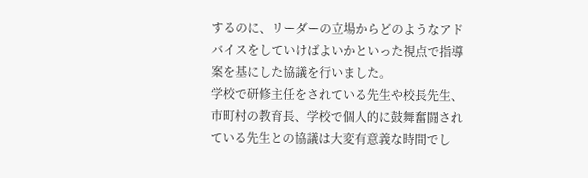するのに、リーダーの立場からどのようなアドバイスをしていけばよいかといった視点で指導案を基にした協議を行いました。
学校で研修主任をされている先生や校長先生、市町村の教育長、学校で個人的に鼓舞奮闘されている先生との協議は大変有意義な時間でし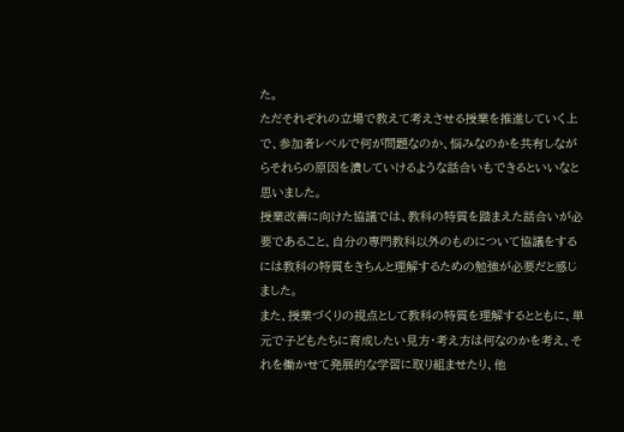た。
ただそれぞれの立場で教えて考えさせる授業を推進していく上で、参加者レベルで何が問題なのか、悩みなのかを共有しながらそれらの原因を潰していけるような話合いもできるといいなと思いました。
授業改善に向けた協議では、教科の特質を踏まえた話合いが必要であること、自分の専門教科以外のものについて協議をするには教科の特質をきちんと理解するための勉強が必要だと感じました。
また、授業づくりの視点として教科の特質を理解するとともに、単元で子どもたちに育成したい見方・考え方は何なのかを考え、それを働かせて発展的な学習に取り組ませたり、他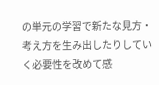の単元の学習で新たな見方・考え方を生み出したりしていく必要性を改めて感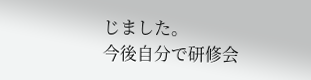じました。
今後自分で研修会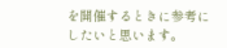を開催するときに参考にしたいと思います。